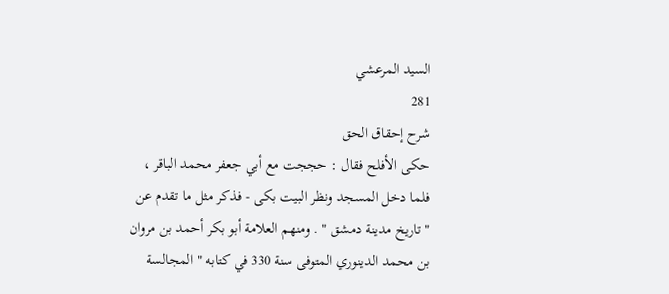السيد المرعشي
281
شرح إحقاق الحق
حكى الأفلح فقال : حججت مع أبي جعفر محمد الباقر ، فلما دخل المسجد ونظر البيت بكى - فذكر مثل ما تقدم عن " تاريخ مدينة دمشق " . ومنهم العلامة أبو بكر أحمد بن مروان بن محمد الدينوري المتوفى سنة 330 في كتابه " المجالسة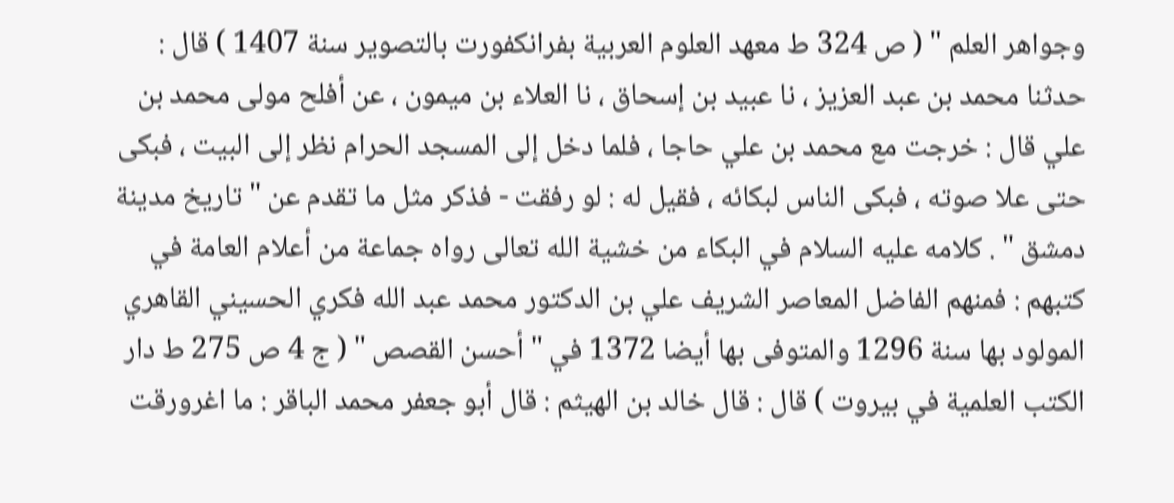وجواهر العلم " ( ص 324 ط معهد العلوم العربية بفرانكفورت بالتصوير سنة 1407 ) قال : حدثنا محمد بن عبد العزيز ، نا عبيد بن إسحاق ، نا العلاء بن ميمون ، عن أفلح مولى محمد بن علي قال : خرجت مع محمد بن علي حاجا ، فلما دخل إلى المسجد الحرام نظر إلى البيت ، فبكى حتى علا صوته ، فبكى الناس لبكائه ، فقيل له : لو رفقت - فذكر مثل ما تقدم عن " تاريخ مدينة دمشق " . كلامه عليه السلام في البكاء من خشية الله تعالى رواه جماعة من أعلام العامة في كتبهم : فمنهم الفاضل المعاصر الشريف علي بن الدكتور محمد عبد الله فكري الحسيني القاهري المولود بها سنة 1296 والمتوفى بها أيضا 1372 في " أحسن القصص " ( ج 4 ص 275 ط دار الكتب العلمية في بيروت ) قال : قال خالد بن الهيثم : قال أبو جعفر محمد الباقر : ما اغرورقت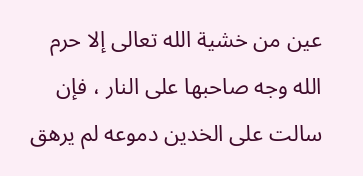عين من خشية الله تعالى إلا حرم الله وجه صاحبها على النار ، فإن سالت على الخدين دموعه لم يرهق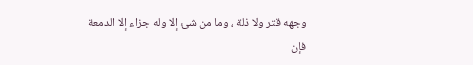وجهه قتر ولا ذلة ، وما من شئ إلا وله جزاء إلا الدمعة فإن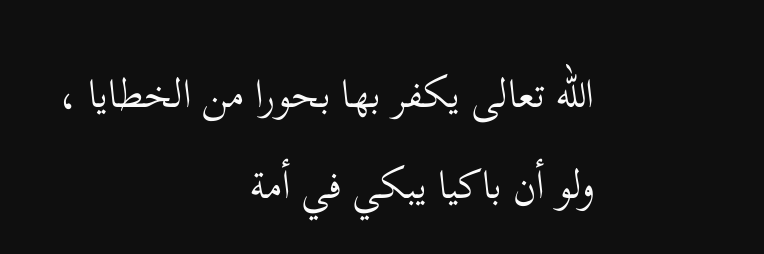الله تعالى يكفر بها بحورا من الخطايا ، ولو أن باكيا يبكي في أمة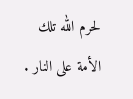لحرم الله تلك الأمة على النار .